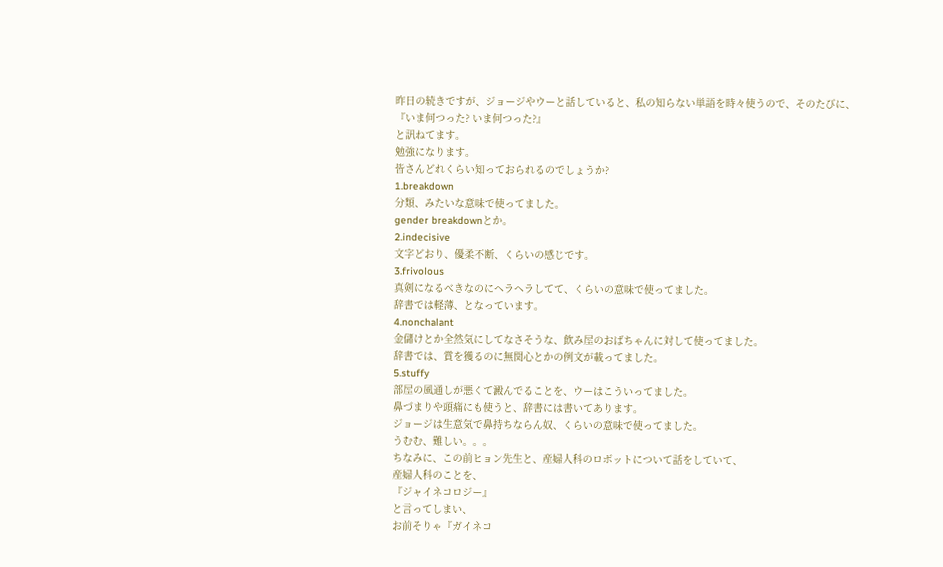昨日の続きですが、ジョージやウーと話していると、私の知らない単語を時々使うので、そのたびに、
『いま何つった? いま何つった?』
と訊ねてます。
勉強になります。
皆さんどれくらい知っておられるのでしょうか?
1.breakdown
分類、みたいな意味で使ってました。
gender breakdownとか。
2.indecisive
文字どおり、優柔不断、くらいの感じです。
3.frivolous
真剣になるべきなのにヘラヘラしてて、くらいの意味で使ってました。
辞書では軽薄、となっています。
4.nonchalant
金儲けとか全然気にしてなさそうな、飲み屋のおばちゃんに対して使ってました。
辞書では、賞を獲るのに無関心とかの例文が載ってました。
5.stuffy
部屋の風通しが悪くて澱んでることを、ウーはこういってました。
鼻づまりや頭痛にも使うと、辞書には書いてあります。
ジョージは生意気で鼻持ちならん奴、くらいの意味で使ってました。
うむむ、難しい。。。
ちなみに、この前ヒョン先生と、産婦人科のロボットについて話をしていて、
産婦人科のことを、
『ジャイネコロジー』
と言ってしまい、
お前そりゃ『ガイネコ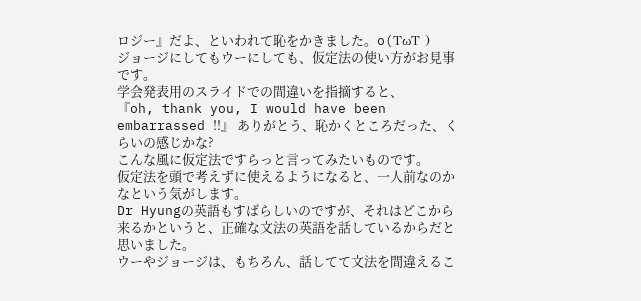ロジー』だよ、といわれて恥をかきました。o(TωT )
ジョージにしてもウーにしても、仮定法の使い方がお見事です。
学会発表用のスライドでの間違いを指摘すると、
『oh, thank you, I would have been embarrassed !!』 ありがとう、恥かくところだった、くらいの感じかな?
こんな風に仮定法ですらっと言ってみたいものです。
仮定法を頭で考えずに使えるようになると、一人前なのかなという気がします。
Dr Hyungの英語もすばらしいのですが、それはどこから来るかというと、正確な文法の英語を話しているからだと思いました。
ウーやジョージは、もちろん、話してて文法を間違えるこ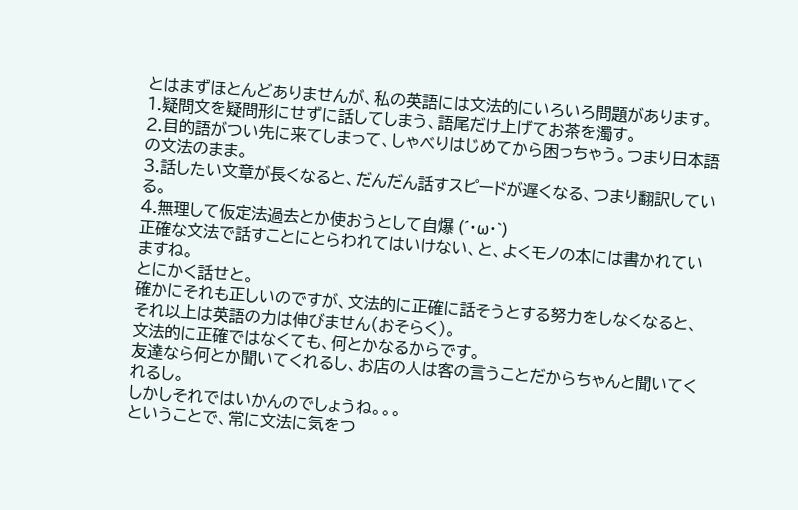とはまずほとんどありませんが、私の英語には文法的にいろいろ問題があります。
1.疑問文を疑問形にせずに話してしまう、語尾だけ上げてお茶を濁す。
2.目的語がつい先に来てしまって、しゃべりはじめてから困っちゃう。つまり日本語の文法のまま。
3.話したい文章が長くなると、だんだん話すスピードが遅くなる、つまり翻訳している。
4.無理して仮定法過去とか使おうとして自爆 (´・ω・`)
正確な文法で話すことにとらわれてはいけない、と、よくモノの本には書かれていますね。
とにかく話せと。
確かにそれも正しいのですが、文法的に正確に話そうとする努力をしなくなると、それ以上は英語の力は伸びません(おそらく)。
文法的に正確ではなくても、何とかなるからです。
友達なら何とか聞いてくれるし、お店の人は客の言うことだからちゃんと聞いてくれるし。
しかしそれではいかんのでしょうね。。。
ということで、常に文法に気をつ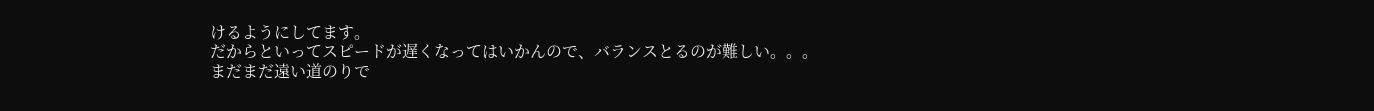けるようにしてます。
だからといってスピードが遅くなってはいかんので、バランスとるのが難しい。。。
まだまだ遠い道のりで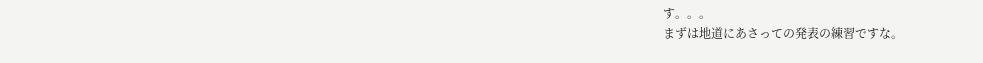す。。。
まずは地道にあさっての発表の練習ですな。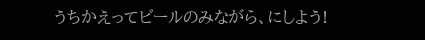うちかえってビールのみながら、にしよう!